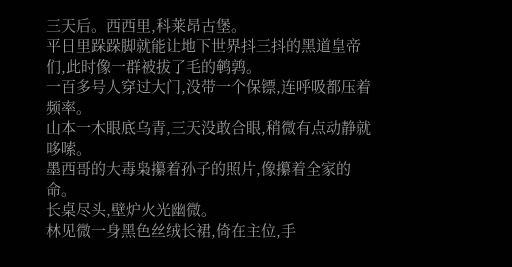三天后。西西里,科莱昂古堡。
平日里跺跺脚就能让地下世界抖三抖的黑道皇帝们,此时像一群被拔了毛的鹌鹑。
一百多号人穿过大门,没带一个保镖,连呼吸都压着频率。
山本一木眼底乌青,三天没敢合眼,稍微有点动静就哆嗦。
墨西哥的大毒枭攥着孙子的照片,像攥着全家的命。
长桌尽头,壁炉火光幽微。
林见微一身黑色丝绒长裙,倚在主位,手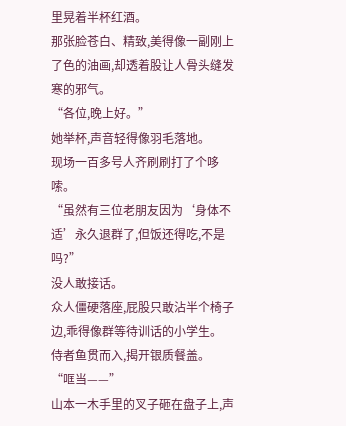里晃着半杯红酒。
那张脸苍白、精致,美得像一副刚上了色的油画,却透着股让人骨头缝发寒的邪气。
“各位,晚上好。”
她举杯,声音轻得像羽毛落地。
现场一百多号人齐刷刷打了个哆嗦。
“虽然有三位老朋友因为‘身体不适’永久退群了,但饭还得吃,不是吗?”
没人敢接话。
众人僵硬落座,屁股只敢沾半个椅子边,乖得像群等待训话的小学生。
侍者鱼贯而入,揭开银质餐盖。
“哐当——”
山本一木手里的叉子砸在盘子上,声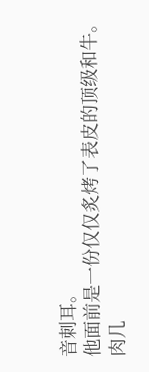音刺耳。
他面前是一份仅仅炙烤了表皮的顶级和牛。
肉几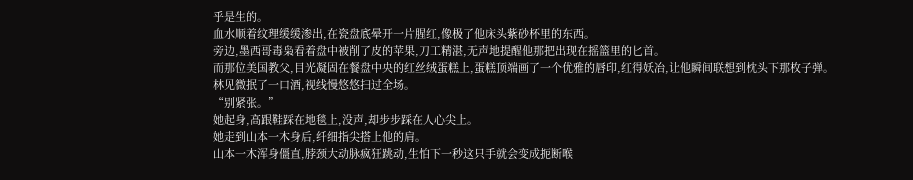乎是生的。
血水顺着纹理缓缓渗出,在瓷盘底晕开一片腥红,像极了他床头紫砂杯里的东西。
旁边,墨西哥毒枭看着盘中被削了皮的苹果,刀工精湛,无声地提醒他那把出现在摇篮里的匕首。
而那位美国教父,目光凝固在餐盘中央的红丝绒蛋糕上,蛋糕顶端画了一个优雅的唇印,红得妖冶,让他瞬间联想到枕头下那枚子弹。
林见微抿了一口酒,视线慢悠悠扫过全场。
“别紧张。”
她起身,高跟鞋踩在地毯上,没声,却步步踩在人心尖上。
她走到山本一木身后,纤细指尖搭上他的肩。
山本一木浑身僵直,脖颈大动脉疯狂跳动,生怕下一秒这只手就会变成扼断喉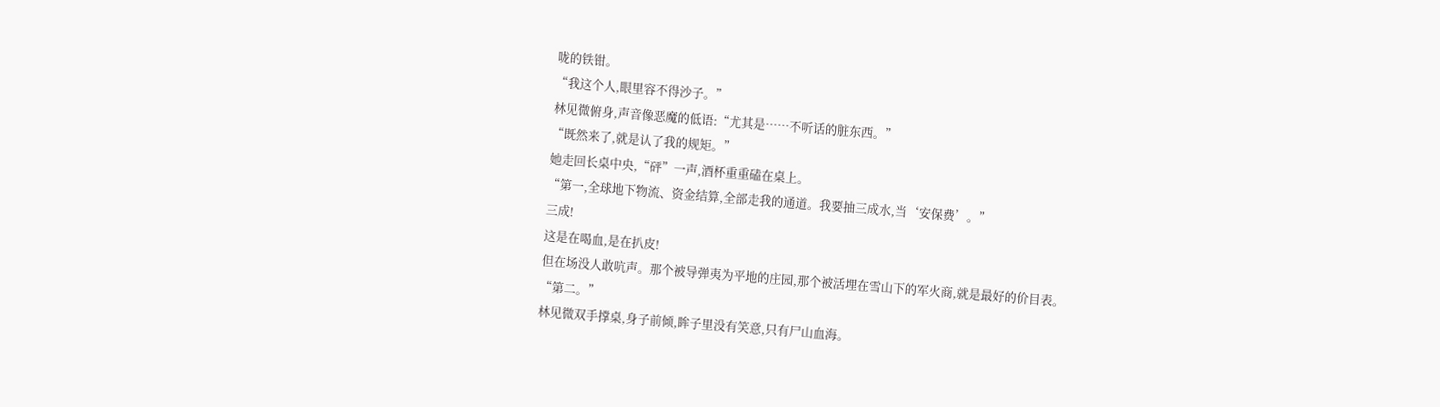咙的铁钳。
“我这个人,眼里容不得沙子。”
林见微俯身,声音像恶魔的低语:“尤其是……不听话的脏东西。”
“既然来了,就是认了我的规矩。”
她走回长桌中央,“砰”一声,酒杯重重磕在桌上。
“第一,全球地下物流、资金结算,全部走我的通道。我要抽三成水,当‘安保费’。”
三成!
这是在喝血,是在扒皮!
但在场没人敢吭声。那个被导弹夷为平地的庄园,那个被活埋在雪山下的军火商,就是最好的价目表。
“第二。”
林见微双手撑桌,身子前倾,眸子里没有笑意,只有尸山血海。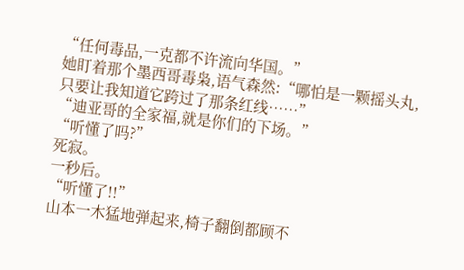“任何毒品,一克都不许流向华国。”
她盯着那个墨西哥毒枭,语气森然:“哪怕是一颗摇头丸,只要让我知道它跨过了那条红线……”
“迪亚哥的全家福,就是你们的下场。”
“听懂了吗?”
死寂。
一秒后。
“听懂了!!”
山本一木猛地弹起来,椅子翻倒都顾不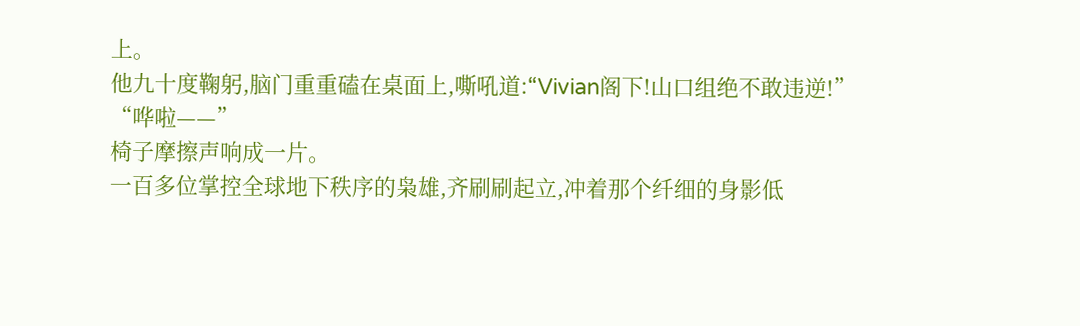上。
他九十度鞠躬,脑门重重磕在桌面上,嘶吼道:“Vivian阁下!山口组绝不敢违逆!”
“哗啦——”
椅子摩擦声响成一片。
一百多位掌控全球地下秩序的枭雄,齐刷刷起立,冲着那个纤细的身影低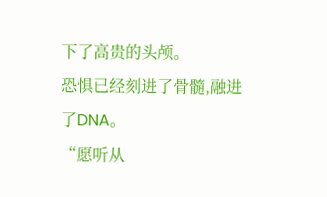下了高贵的头颅。
恐惧已经刻进了骨髓,融进了DNA。
“愿听从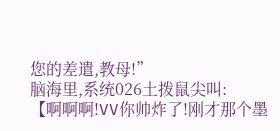您的差遣,教母!”
脑海里,系统026土拨鼠尖叫:
【啊啊啊!VV你帅炸了!刚才那个墨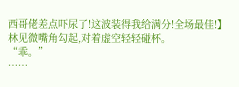西哥佬差点吓尿了!这波装得我给满分!全场最佳!】
林见微嘴角勾起,对着虚空轻轻碰杯。
“乖。”
……